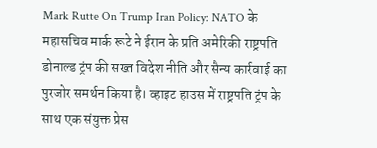Mark Rutte On Trump Iran Policy: NATO के महासचिव मार्क रूटे ने ईरान के प्रति अमेरिकी राष्ट्रपति डोनाल्ड ट्रंप की सख्त विदेश नीति और सैन्य कार्रवाई का पुरजोर समर्थन किया है। व्हाइट हाउस में राष्ट्रपति ट्रंप के साथ एक संयुक्त प्रेस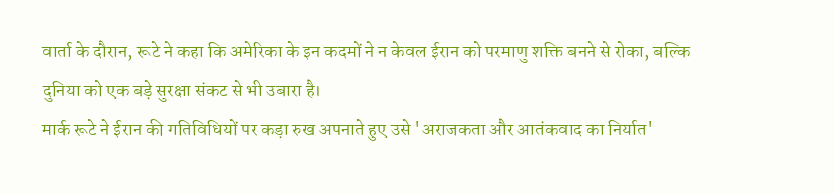वार्ता के दौरान, रूटे ने कहा कि अमेरिका के इन कदमों ने न केवल ईरान को परमाणु शक्ति बनने से रोका, बल्कि दुनिया को एक बड़े सुरक्षा संकट से भी उबारा है।
मार्क रूटे ने ईरान की गतिविधियों पर कड़ा रुख अपनाते हुए उसे 'अराजकता और आतंकवाद का निर्यात'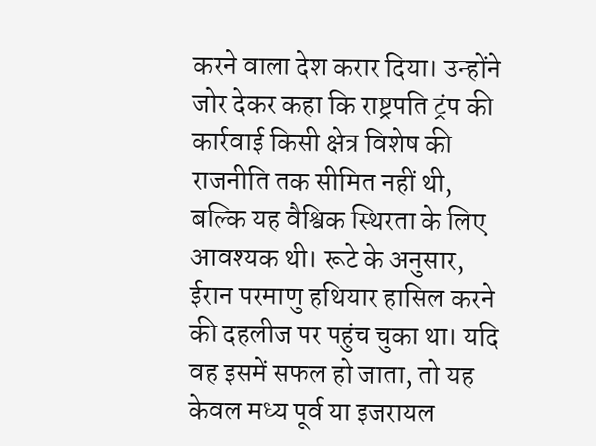करने वाला देश करार दिया। उन्होंने जोर देकर कहा कि राष्ट्रपति ट्रंप की कार्रवाई किसी क्षेत्र विशेष की राजनीति तक सीमित नहीं थी, बल्कि यह वैश्विक स्थिरता के लिए आवश्यक थी। रूटे के अनुसार, ईरान परमाणु हथियार हासिल करने की दहलीज पर पहुंच चुका था। यदि वह इसमें सफल हो जाता, तो यह केवल मध्य पूर्व या इजरायल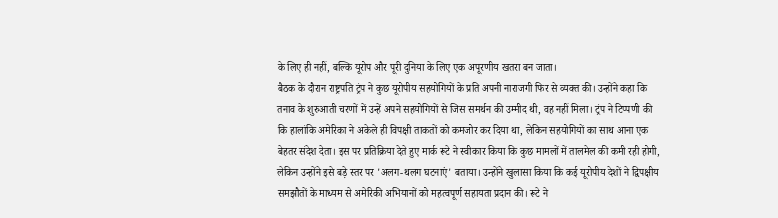के लिए ही नहीं, बल्कि यूरोप और पूरी दुनिया के लिए एक अपूरणीय खतरा बन जाता।
बैठक के दौरान राष्ट्रपति ट्रंप ने कुछ यूरोपीय सहयोगियों के प्रति अपनी नाराजगी फिर से व्यक्त की। उन्होंने कहा कि तनाव के शुरुआती चरणों में उन्हें अपने सहयोगियों से जिस समर्थन की उम्मीद थी, वह नहीं मिला। ट्रंप ने टिप्पणी की कि हालांकि अमेरिका ने अकेले ही विपक्षी ताकतों को कमजोर कर दिया था, लेकिन सहयोगियों का साथ आना एक बेहतर संदेश देता। इस पर प्रतिक्रिया देते हुए मार्क रूटे ने स्वीकार किया कि कुछ मामलों में तालमेल की कमी रही होगी, लेकिन उन्होंने इसे बड़े स्तर पर 'अलग-थलग घटनाएं' बताया। उन्होंने खुलासा किया कि कई यूरोपीय देशों ने द्विपक्षीय समझौतों के माध्यम से अमेरिकी अभियानों को महत्वपूर्ण सहायता प्रदान की। रूटे ने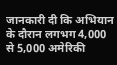जानकारी दी कि अभियान के दौरान लगभग 4,000 से 5,000 अमेरिकी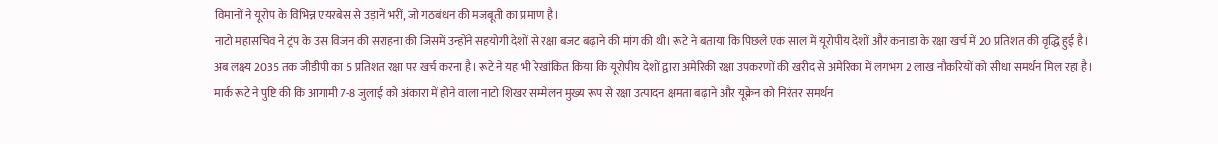विमानों ने यूरोप के विभिन्न एयरबेस से उड़ानें भरीं, जो गठबंधन की मजबूती का प्रमाण है।
नाटो महासचिव ने ट्रंप के उस विजन की सराहना की जिसमें उन्होंने सहयोगी देशों से रक्षा बजट बढ़ाने की मांग की थी। रूटे ने बताया कि पिछले एक साल में यूरोपीय देशों और कनाडा के रक्षा खर्च में 20 प्रतिशत की वृद्धि हुई है।
अब लक्ष्य 2035 तक जीडीपी का 5 प्रतिशत रक्षा पर खर्च करना है। रूटे ने यह भी रेखांकित किया कि यूरोपीय देशों द्वारा अमेरिकी रक्षा उपकरणों की खरीद से अमेरिका में लगभग 2 लाख नौकरियों को सीधा समर्थन मिल रहा है।
मार्क रूटे ने पुष्टि की कि आगामी 7-8 जुलाई को अंकारा में होने वाला नाटो शिखर सम्मेलन मुख्य रूप से रक्षा उत्पादन क्षमता बढ़ाने और यूक्रेन को निरंतर समर्थन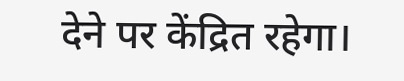देने पर केंद्रित रहेगा।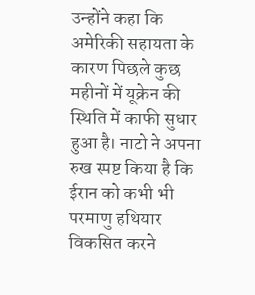उन्होंने कहा कि अमेरिकी सहायता के कारण पिछले कुछ महीनों में यूक्रेन की स्थिति में काफी सुधार हुआ है। नाटो ने अपना रुख स्पष्ट किया है कि ईरान को कभी भी परमाणु हथियार विकसित करने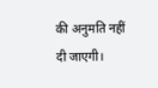की अनुमति नहीं दी जाएगी।